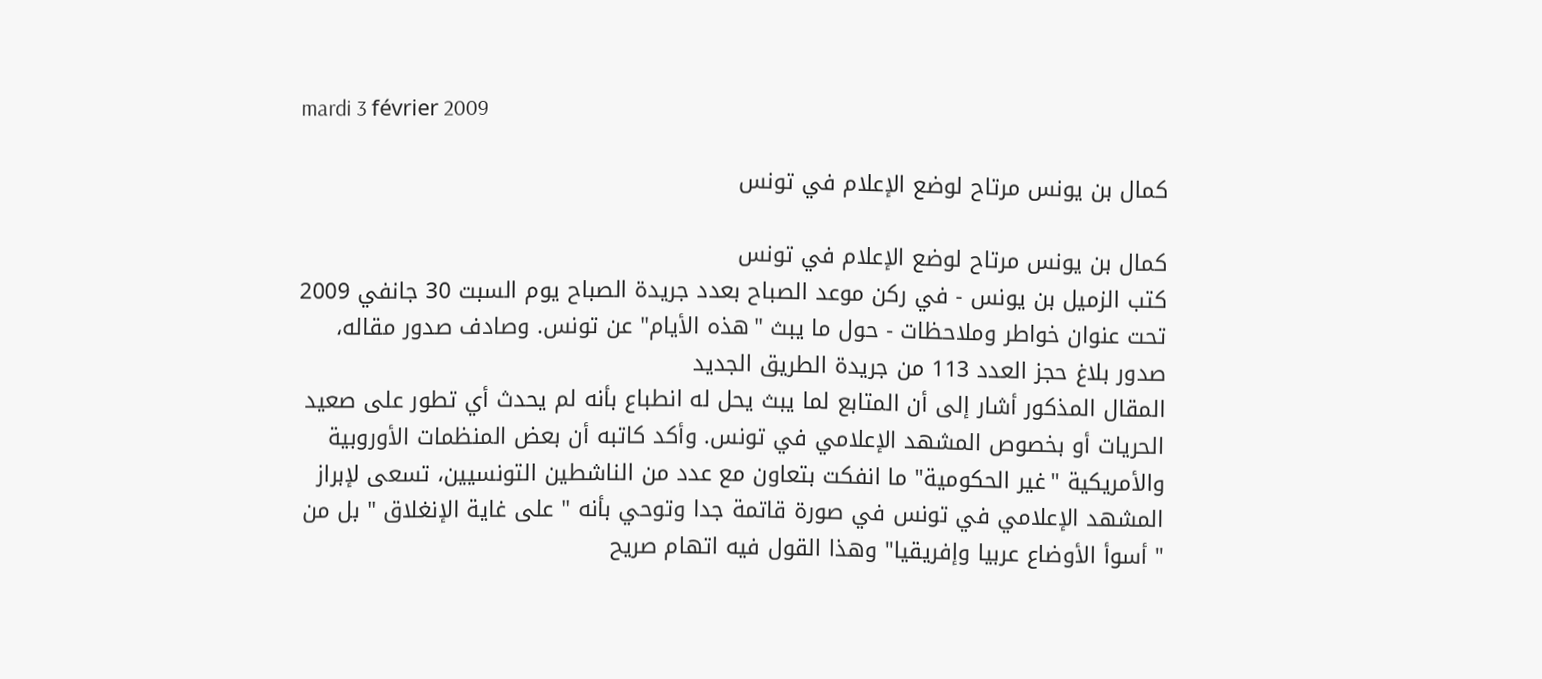mardi 3 février 2009

كمال بن يونس مرتاح لوضع الإعلام في تونس

كمال بن يونس مرتاح لوضع الإعلام في تونس
كتب الزميل بن يونس - في ركن موعد الصباح بعدد جريدة الصباح يوم السبت 30 جانفي 2009 تحت عنوان خواطر وملاحظات - حول ما يبث "هذه الأيام" عن تونس. وصادف صدور مقاله، صدور بلاغ حجز العدد 113 من جريدة الطريق الجديد
المقال المذكور أشار إلى أن المتابع لما يبث يحل له انطباع بأنه لم يحدث أي تطور على صعيد الحريات أو بخصوص المشهد الإعلامي في تونس. وأكد كاتبه أن بعض المنظمات الأوروبية والأمريكية "غير الحكومية" ما انفكت بتعاون مع عدد من الناشطين التونسيين، تسعى لإبراز المشهد الإعلامي في تونس في صورة قاتمة جدا وتوحي بأنه " على غاية الإنغلاق " بل من " أسوأ الأوضاع عربيا وإفريقيا" وهذا القول فيه اتهام صريح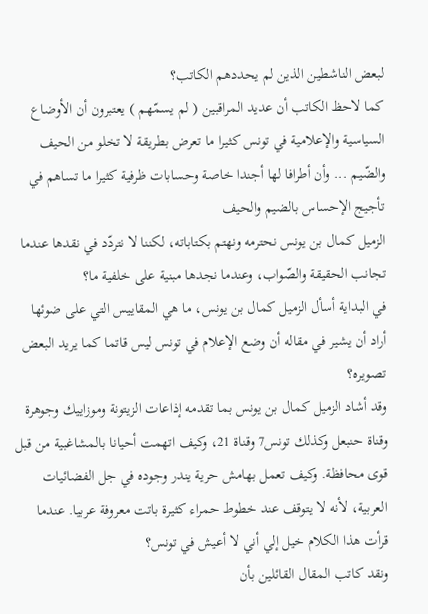لبعض الناشطين الذين لم يحددهم الكاتب؟
كما لاحظ الكاتب أن عديد المراقبين ( لم يسمّهم ) يعتبرون أن الأوضاع السياسية والإعلامية في تونس كثيرا ما تعرض بطريقة لا تخلو من الحيف والضّيم ... وأن أطرافا لها أجندا خاصة وحسابات ظرفية كثيرا ما تساهم في تأجيج الإحساس بالضيم والحيف
الزميل كمال بن يونس نحترمه ونهتم بكتاباته، لكننا لا نتردّد في نقدها عندما تجانب الحقيقة والصّواب، وعندما نجدها مبنية على خلفية ما؟
في البداية أسأل الزميل كمال بن يونس، ما هي المقاييس التي على ضوئها أراد أن يشير في مقاله أن وضع الإعلام في تونس ليس قاتما كما يريد البعض تصويره؟
وقد أشاد الزميل كمال بن يونس بما تقدمه إذاعات الزيتونة وموزاييك وجوهرة وقناة حنبعل وكذلك تونس7 وقناة 21، وكيف اتهمت أحيانا بالمشاغبية من قبل قوى محافظة. وكيف تعمل بهامش حرية يندر وجوده في جل الفضائيات العربية، لأنه لا يتوقف عند خطوط حمراء كثيرة باتت معروفة عربيا. عندما قرأت هذا الكلام خيل إلي أني لا أعيش في تونس؟
ونقد كاتب المقال القائلين بأن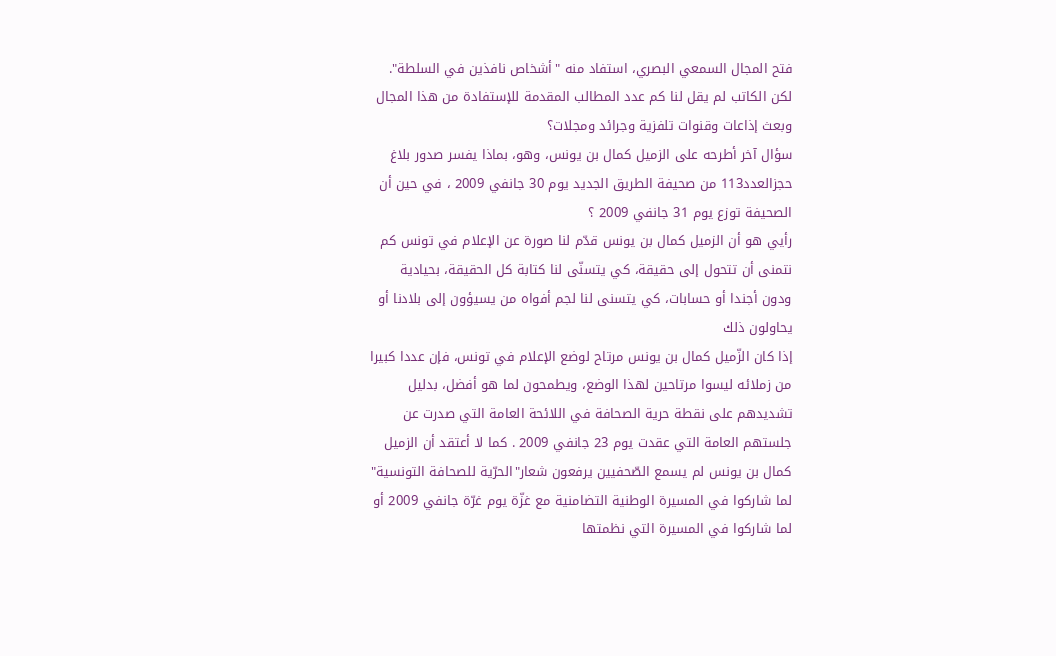فتح المجال السمعي البصري، استفاد منه "أشخاص نافذين في السلطة". لكن الكاتب لم يقل لنا كم عدد المطالب المقدمة للإستفادة من هذا المجال وبعث إذاعات وقنوات تلفزية وجرائد ومجلات؟
سؤال آخر أطرحه على الزميل كمال بن يونس، وهو، بماذا يفسر صدور بلاغ حجزالعدد113 من صحيفة الطريق الجديد يوم 30 جانفي 2009 ، في حين أن الصحيفة توزع يوم 31 جانفي 2009 ؟
رأيي هو أن الزميل كمال بن يونس قدّم لنا صورة عن الإعلام في تونس كم نتمنى أن تتحول إلى حقيقة، كي يتسنّى لنا كتابة كل الحقيقة، بحيادية ودون أجندا أو حسابات، كي يتسنى لنا لجم أفواه من يسيؤون إلى بلادنا أو يحاولون ذلك
إذا كان الزّميل كمال بن يونس مرتاح لوضع الإعلام في تونس، فإن عددا كبيرا من زملائه ليسوا مرتاحين لهذا الوضع، ويطمحون لما هو أفضل، بدليل تشديدهم على نقطة حرية الصحافة في اللائحة العامة التي صدرت عن جلستهم العامة التي عقدت يوم 23 جانفي 2009 . كما لا أعتقد أن الزميل كمال بن يونس لم يسمع الصّحفيين يرفعون شعار"الحرّية للصحافة التونسية" لما شاركوا في المسيرة الوطنية التضامنية مع غزّة يوم غرّة جانفي 2009 أو لما شاركوا في المسيرة التي نظمتها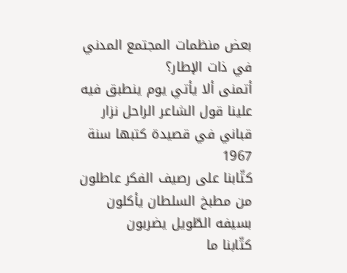بعض منظمات المجتمع المدني في ذات الإطار؟
أتمنى ألا يأتي يوم ينطبق فيه علينا قول الشاعر الراحل نزار قباني في قصيدة كتبها سنة 1967
كتّابنا على رصيف الفكر عاطلون
من مطبخ السلطان يأكلون
بسيفه الطّويل يضربون
كتّابنا ما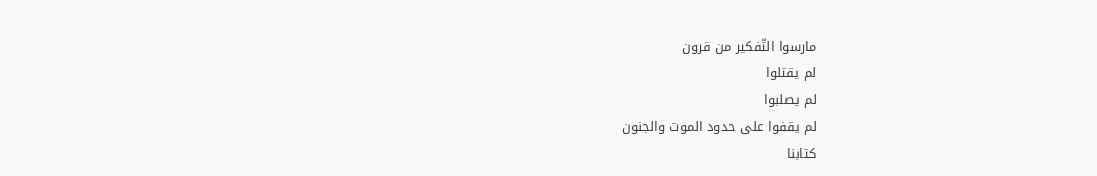مارسوا التّفكير من قرون
لم يقتلوا
لم يصلبوا
لم يقفوا على حدود الموت والجنون
كتابنا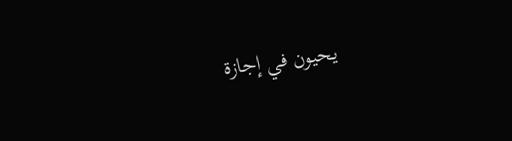يحيون في إجازة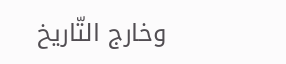وخارج التّاريخ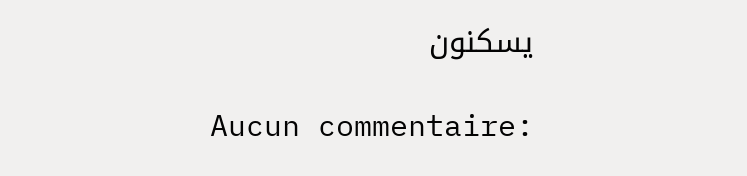يسكنون

Aucun commentaire: